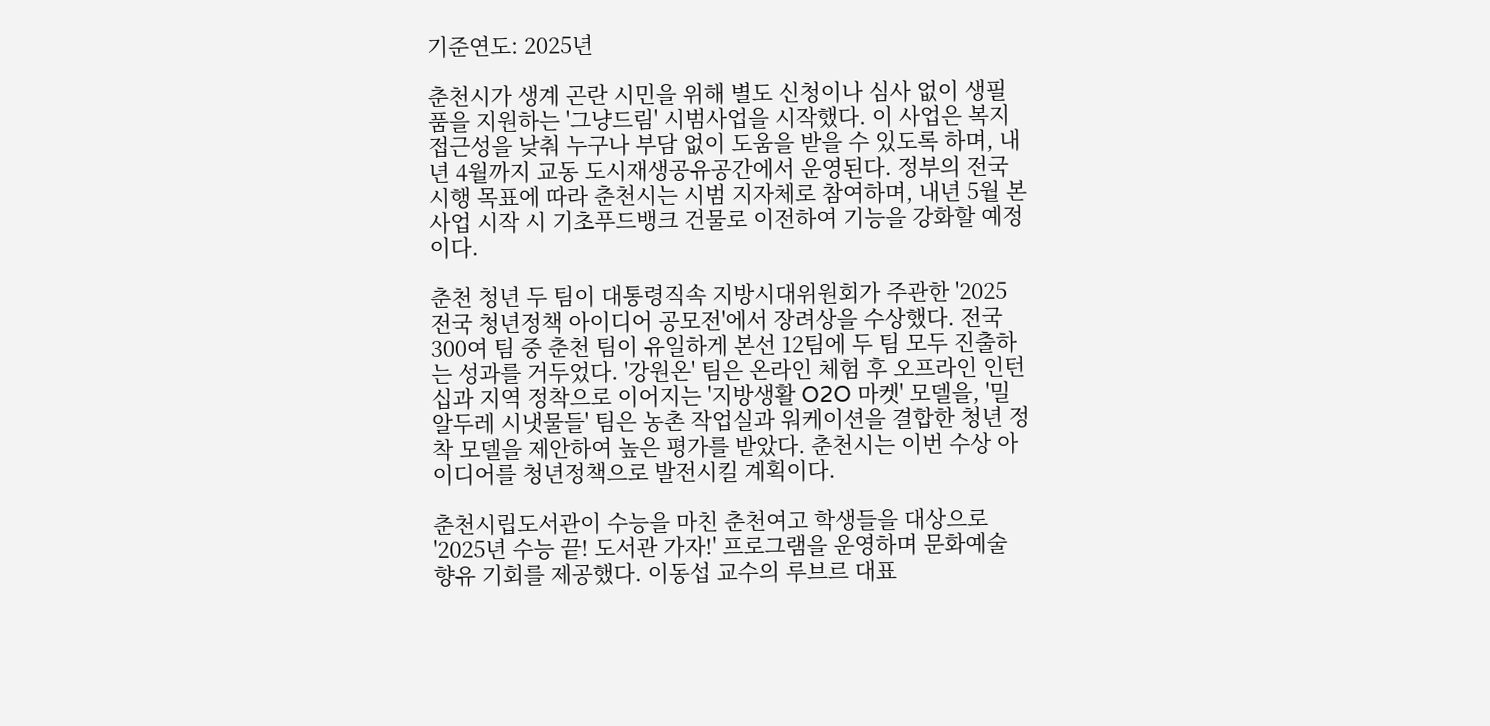기준연도: 2025년

춘천시가 생계 곤란 시민을 위해 별도 신청이나 심사 없이 생필품을 지원하는 '그냥드림' 시범사업을 시작했다. 이 사업은 복지 접근성을 낮춰 누구나 부담 없이 도움을 받을 수 있도록 하며, 내년 4월까지 교동 도시재생공유공간에서 운영된다. 정부의 전국 시행 목표에 따라 춘천시는 시범 지자체로 참여하며, 내년 5월 본사업 시작 시 기초푸드뱅크 건물로 이전하여 기능을 강화할 예정이다.

춘천 청년 두 팀이 대통령직속 지방시대위원회가 주관한 '2025 전국 청년정책 아이디어 공모전'에서 장려상을 수상했다. 전국 300여 팀 중 춘천 팀이 유일하게 본선 12팀에 두 팀 모두 진출하는 성과를 거두었다. '강원온' 팀은 온라인 체험 후 오프라인 인턴십과 지역 정착으로 이어지는 '지방생활 O2O 마켓' 모델을, '밀알두레 시냇물들' 팀은 농촌 작업실과 워케이션을 결합한 청년 정착 모델을 제안하여 높은 평가를 받았다. 춘천시는 이번 수상 아이디어를 청년정책으로 발전시킬 계획이다.

춘천시립도서관이 수능을 마친 춘천여고 학생들을 대상으로 '2025년 수능 끝! 도서관 가자!' 프로그램을 운영하며 문화예술 향유 기회를 제공했다. 이동섭 교수의 루브르 대표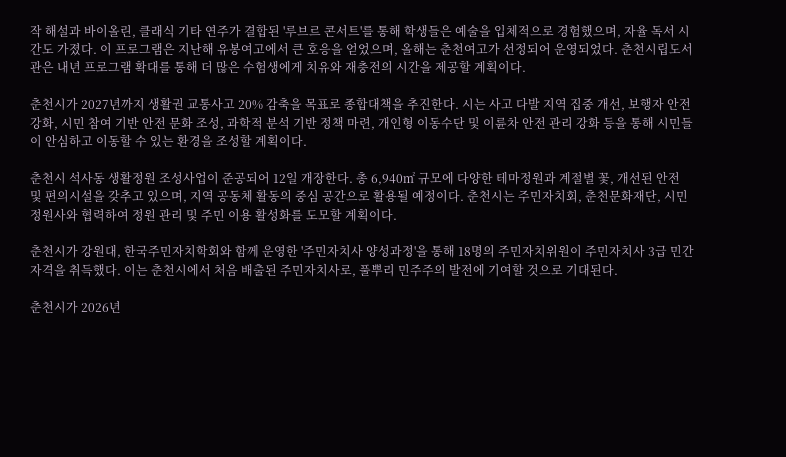작 해설과 바이올린, 클래식 기타 연주가 결합된 '루브르 콘서트'를 통해 학생들은 예술을 입체적으로 경험했으며, 자율 독서 시간도 가졌다. 이 프로그램은 지난해 유봉여고에서 큰 호응을 얻었으며, 올해는 춘천여고가 선정되어 운영되었다. 춘천시립도서관은 내년 프로그램 확대를 통해 더 많은 수험생에게 치유와 재충전의 시간을 제공할 계획이다.

춘천시가 2027년까지 생활권 교통사고 20% 감축을 목표로 종합대책을 추진한다. 시는 사고 다발 지역 집중 개선, 보행자 안전 강화, 시민 참여 기반 안전 문화 조성, 과학적 분석 기반 정책 마련, 개인형 이동수단 및 이륜차 안전 관리 강화 등을 통해 시민들이 안심하고 이동할 수 있는 환경을 조성할 계획이다.

춘천시 석사동 생활정원 조성사업이 준공되어 12일 개장한다. 총 6,940㎡ 규모에 다양한 테마정원과 계절별 꽃, 개선된 안전 및 편의시설을 갖추고 있으며, 지역 공동체 활동의 중심 공간으로 활용될 예정이다. 춘천시는 주민자치회, 춘천문화재단, 시민정원사와 협력하여 정원 관리 및 주민 이용 활성화를 도모할 계획이다.

춘천시가 강원대, 한국주민자치학회와 함께 운영한 '주민자치사 양성과정'을 통해 18명의 주민자치위원이 주민자치사 3급 민간자격을 취득했다. 이는 춘천시에서 처음 배출된 주민자치사로, 풀뿌리 민주주의 발전에 기여할 것으로 기대된다.

춘천시가 2026년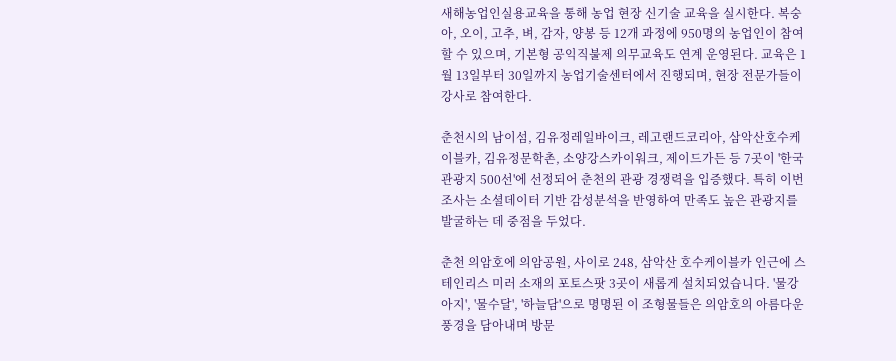새해농업인실용교육을 통해 농업 현장 신기술 교육을 실시한다. 복숭아, 오이, 고추, 벼, 감자, 양봉 등 12개 과정에 950명의 농업인이 참여할 수 있으며, 기본형 공익직불제 의무교육도 연계 운영된다. 교육은 1월 13일부터 30일까지 농업기술센터에서 진행되며, 현장 전문가들이 강사로 참여한다.

춘천시의 남이섬, 김유정레일바이크, 레고랜드코리아, 삼악산호수케이블카, 김유정문학촌, 소양강스카이워크, 제이드가든 등 7곳이 '한국 관광지 500선'에 선정되어 춘천의 관광 경쟁력을 입증했다. 특히 이번 조사는 소셜데이터 기반 감성분석을 반영하여 만족도 높은 관광지를 발굴하는 데 중점을 두었다.

춘천 의암호에 의암공원, 사이로 248, 삼악산 호수케이블카 인근에 스테인리스 미러 소재의 포토스팟 3곳이 새롭게 설치되었습니다. '물강아지', '물수달', '하늘담'으로 명명된 이 조형물들은 의암호의 아름다운 풍경을 담아내며 방문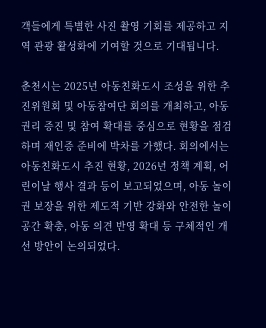객들에게 특별한 사진 촬영 기회를 제공하고 지역 관광 활성화에 기여할 것으로 기대됩니다.

춘천시는 2025년 아동친화도시 조성을 위한 추진위원회 및 아동참여단 회의를 개최하고, 아동 권리 증진 및 참여 확대를 중심으로 현황을 점검하며 재인증 준비에 박차를 가했다. 회의에서는 아동친화도시 추진 현황, 2026년 정책 계획, 어린이날 행사 결과 등이 보고되었으며, 아동 놀이권 보장을 위한 제도적 기반 강화와 안전한 놀이공간 확충, 아동 의견 반영 확대 등 구체적인 개선 방안이 논의되었다.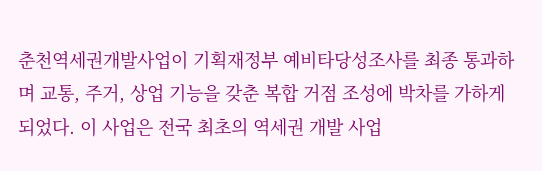춘천역세권개발사업이 기획재정부 예비타당성조사를 최종 통과하며 교통, 주거, 상업 기능을 갖춘 복합 거점 조성에 박차를 가하게 되었다. 이 사업은 전국 최초의 역세권 개발 사업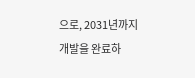으로, 2031년까지 개발을 완료하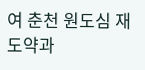여 춘천 원도심 재도약과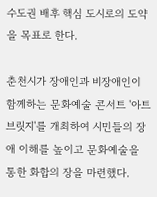수도권 배후 핵심 도시로의 도약을 목표로 한다.

춘천시가 장애인과 비장애인이 함께하는 문화예술 콘서트 '아트 브릿지'를 개최하여 시민들의 장애 이해를 높이고 문화예술을 통한 화합의 장을 마련했다.